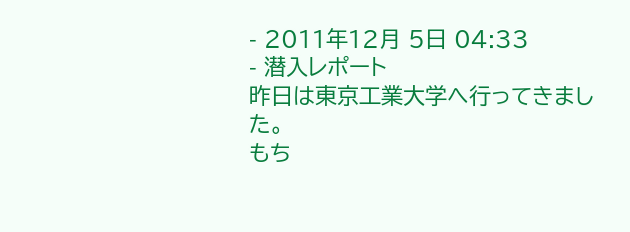- 2011年12月 5日 04:33
- 潜入レポート
昨日は東京工業大学へ行ってきました。
もち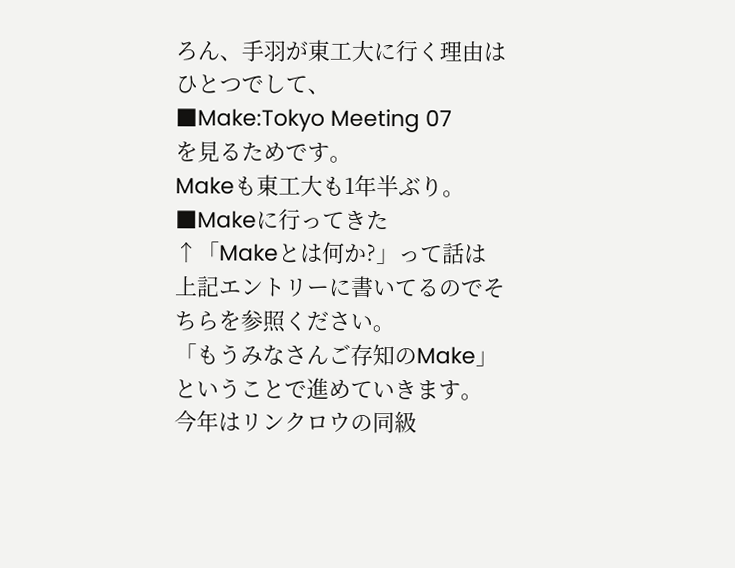ろん、手羽が東工大に行く理由はひとつでして、
■Make:Tokyo Meeting 07
を見るためです。
Makeも東工大も1年半ぶり。
■Makeに行ってきた
↑「Makeとは何か?」って話は上記エントリーに書いてるのでそちらを参照ください。
「もうみなさんご存知のMake」ということで進めていきます。
今年はリンクロウの同級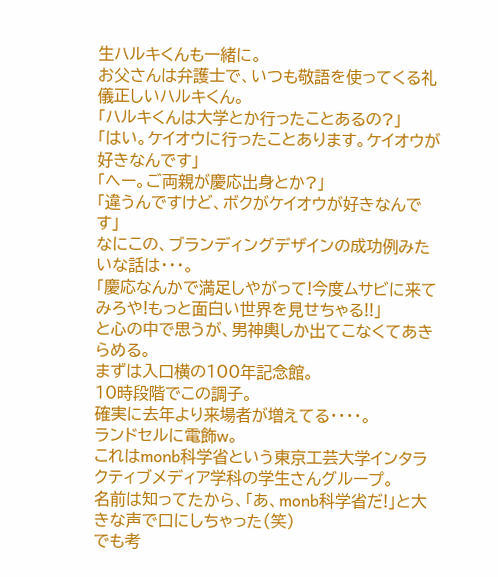生ハルキくんも一緒に。
お父さんは弁護士で、いつも敬語を使ってくる礼儀正しいハルキくん。
「ハルキくんは大学とか行ったことあるの?」
「はい。ケイオウに行ったことあります。ケイオウが好きなんです」
「へー。ご両親が慶応出身とか?」
「違うんですけど、ボクがケイオウが好きなんです」
なにこの、ブランディングデザインの成功例みたいな話は・・・。
「慶応なんかで満足しやがって!今度ムサビに来てみろや!もっと面白い世界を見せちゃる!!」
と心の中で思うが、男神輿しか出てこなくてあきらめる。
まずは入口横の100年記念館。
10時段階でこの調子。
確実に去年より来場者が増えてる・・・・。
ランドセルに電飾w。
これはmonb科学省という東京工芸大学インタラクティブメディア学科の学生さんグループ。
名前は知ってたから、「あ、monb科学省だ!」と大きな声で口にしちゃった(笑)
でも考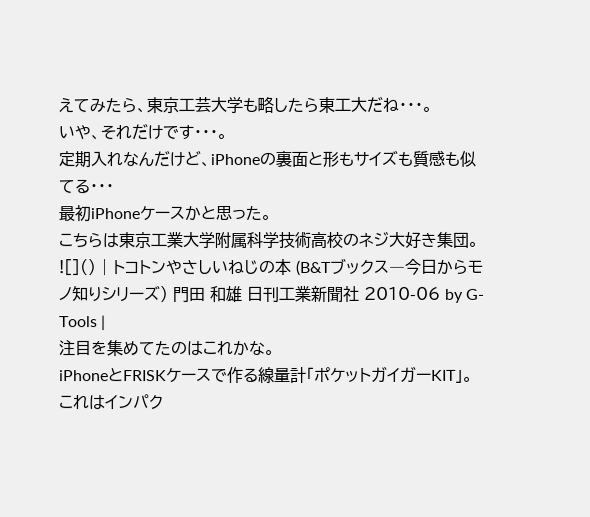えてみたら、東京工芸大学も略したら東工大だね・・・。
いや、それだけです・・・。
定期入れなんだけど、iPhoneの裏面と形もサイズも質感も似てる・・・
最初iPhoneケースかと思った。
こちらは東京工業大学附属科学技術高校のネジ大好き集団。
![]() | トコトンやさしいねじの本 (B&Tブックス―今日からモノ知りシリーズ) 門田 和雄 日刊工業新聞社 2010-06 by G-Tools |
注目を集めてたのはこれかな。
iPhoneとFRISKケースで作る線量計「ポケットガイガーKIT」。
これはインパク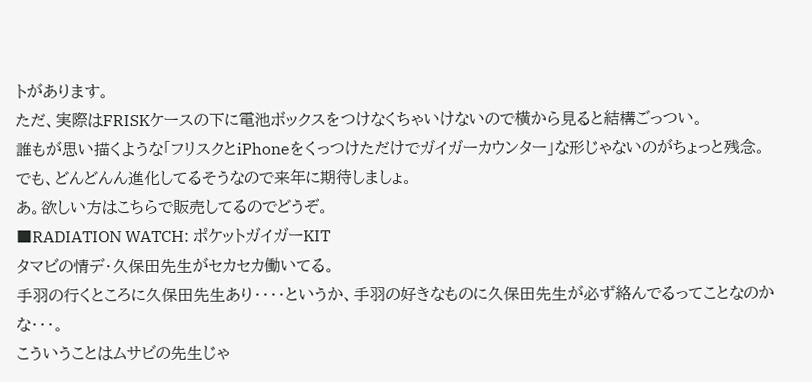トがあります。
ただ、実際はFRISKケースの下に電池ボックスをつけなくちゃいけないので横から見ると結構ごっつい。
誰もが思い描くような「フリスクとiPhoneをくっつけただけでガイガーカウンター」な形じゃないのがちょっと残念。
でも、どんどんん進化してるそうなので来年に期待しましょ。
あ。欲しい方はこちらで販売してるのでどうぞ。
■RADIATION WATCH: ポケットガイガーKIT
タマビの情デ・久保田先生がセカセカ働いてる。
手羽の行くところに久保田先生あり・・・・というか、手羽の好きなものに久保田先生が必ず絡んでるってことなのかな・・・。
こういうことはムサビの先生じゃ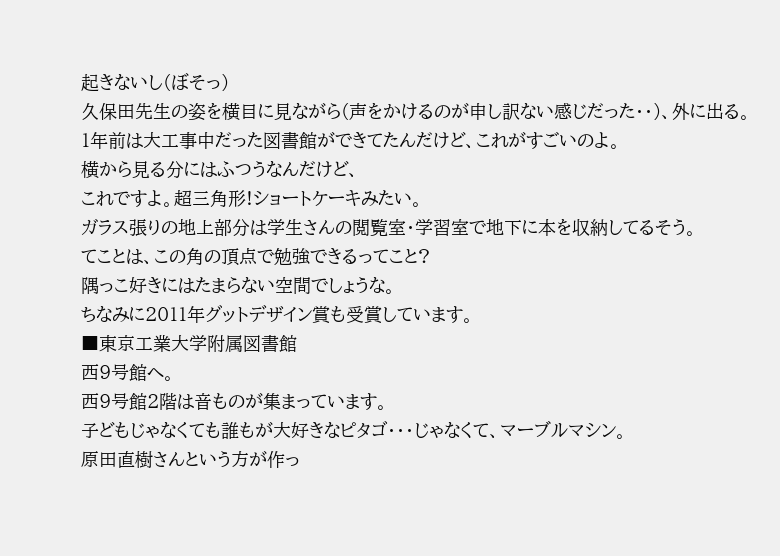起きないし(ぼそっ)
久保田先生の姿を横目に見ながら(声をかけるのが申し訳ない感じだった・・)、外に出る。
1年前は大工事中だった図書館ができてたんだけど、これがすごいのよ。
横から見る分にはふつうなんだけど、
これですよ。超三角形!ショートケーキみたい。
ガラス張りの地上部分は学生さんの閲覧室・学習室で地下に本を収納してるそう。
てことは、この角の頂点で勉強できるってこと?
隅っこ好きにはたまらない空間でしょうな。
ちなみに2011年グットデザイン賞も受賞しています。
■東京工業大学附属図書館
西9号館へ。
西9号館2階は音ものが集まっています。
子どもじゃなくても誰もが大好きなピタゴ・・・じゃなくて、マーブルマシン。
原田直樹さんという方が作っ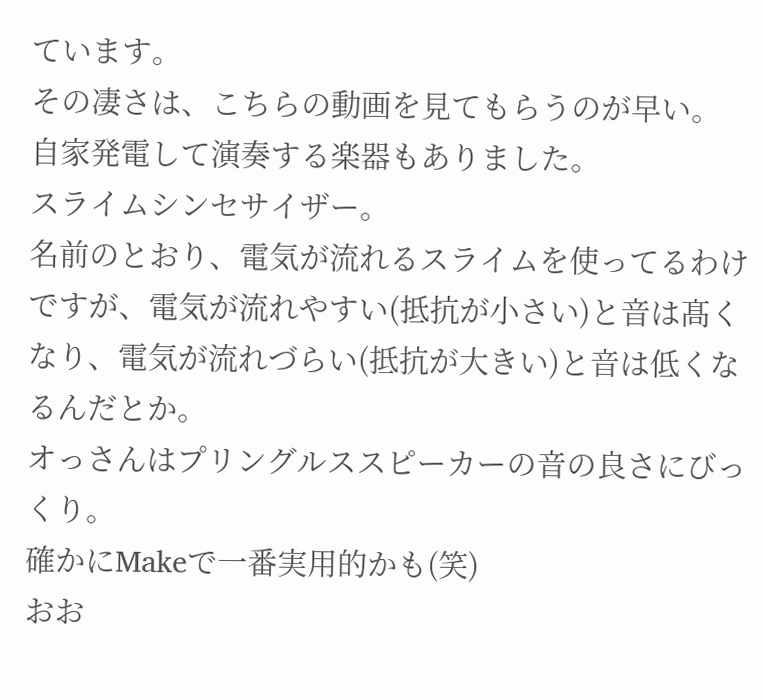ています。
その凄さは、こちらの動画を見てもらうのが早い。
自家発電して演奏する楽器もありました。
スライムシンセサイザー。
名前のとおり、電気が流れるスライムを使ってるわけですが、電気が流れやすい(抵抗が小さい)と音は髙くなり、電気が流れづらい(抵抗が大きい)と音は低くなるんだとか。
オっさんはプリングルススピーカーの音の良さにびっくり。
確かにMakeで一番実用的かも(笑)
おお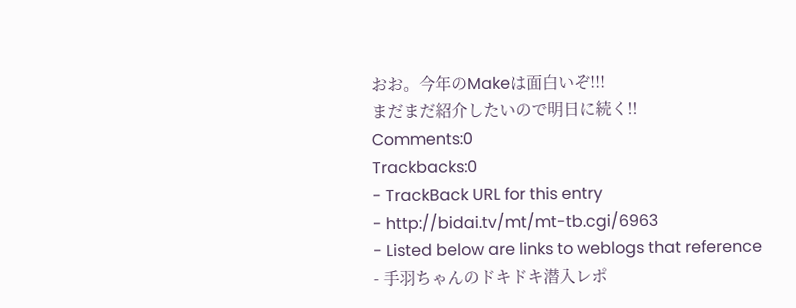おお。今年のMakeは面白いぞ!!!
まだまだ紹介したいので明日に続く!!
Comments:0
Trackbacks:0
- TrackBack URL for this entry
- http://bidai.tv/mt/mt-tb.cgi/6963
- Listed below are links to weblogs that reference
- 手羽ちゃんのドキドキ潜入レポ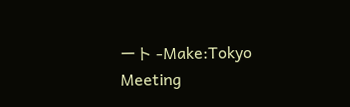ート -Make:Tokyo Meeting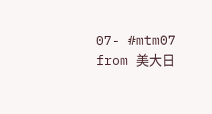07- #mtm07 from 美大日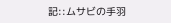記::ムサビの手羽